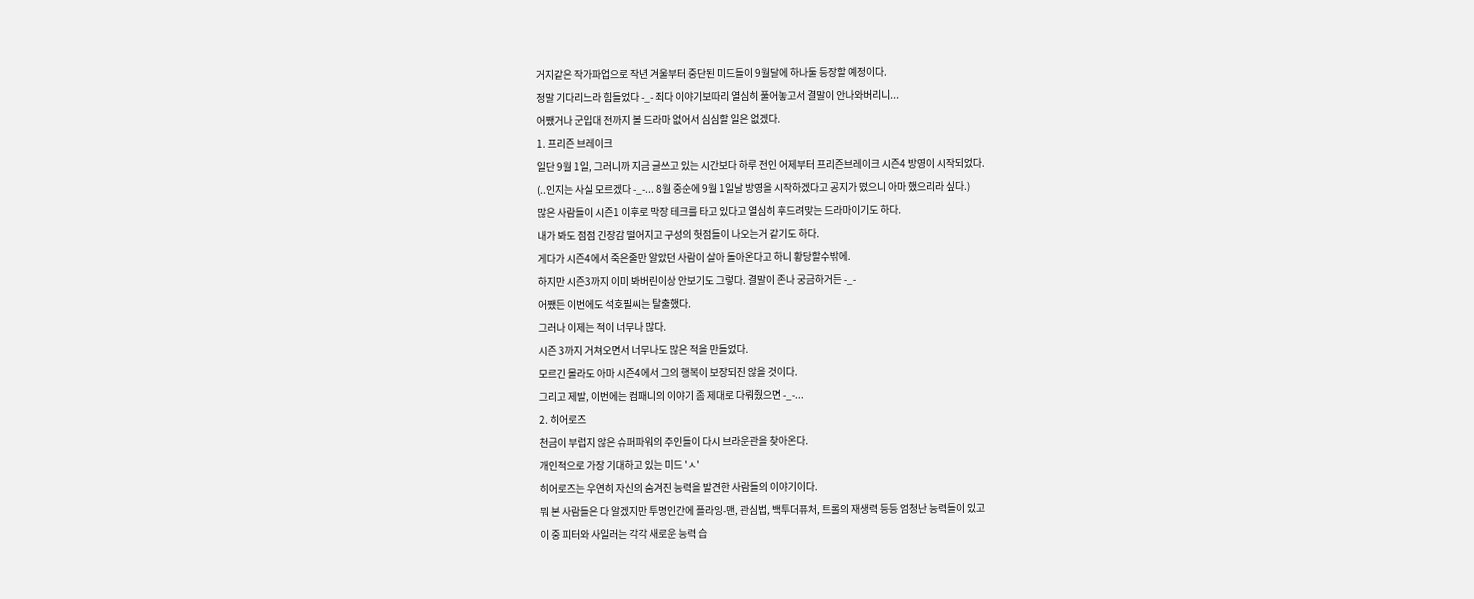거지같은 작가파업으로 작년 겨울부터 중단된 미드들이 9월달에 하나둘 등장할 예정이다.
정말 기다리느라 힘들었다 -_- 죄다 이야기보따리 열심히 풀어놓고서 결말이 안나와버리니...
어쨌거나 군입대 전까지 볼 드라마 없어서 심심할 일은 없겠다.
1. 프리즌 브레이크
일단 9월 1일, 그러니까 지금 글쓰고 있는 시간보다 하루 전인 어제부터 프리즌브레이크 시즌4 방영이 시작되었다.
(..인지는 사실 모르겠다 -_-... 8월 중순에 9월 1일날 방영을 시작하겠다고 공지가 떴으니 아마 했으리라 싶다.)
많은 사람들이 시즌1 이후로 막장 테크를 타고 있다고 열심히 후드려맞는 드라마이기도 하다.
내가 봐도 점점 긴장감 떨어지고 구성의 헛점들이 나오는거 같기도 하다.
게다가 시즌4에서 죽은줄만 알았던 사람이 살아 돌아온다고 하니 황당할수밖에.
하지만 시즌3까지 이미 봐버린이상 안보기도 그렇다. 결말이 존나 궁금하거든 -_-
어쨌든 이번에도 석호필씨는 탈출했다.
그러나 이제는 적이 너무나 많다.
시즌 3까지 거쳐오면서 너무나도 많은 적을 만들었다.
모르긴 몰라도 아마 시즌4에서 그의 행복이 보장되진 않을 것이다.
그리고 제발, 이번에는 컴패니의 이야기 좀 제대로 다뤄줬으면 -_-...
2. 히어로즈
천금이 부럽지 않은 슈퍼파워의 주인들이 다시 브라운관을 찾아온다.
개인적으로 가장 기대하고 있는 미드 'ㅅ'
히어로즈는 우연히 자신의 숨겨진 능력을 발견한 사람들의 이야기이다.
뭐 본 사람들은 다 알겠지만 투명인간에 플라잉-맨, 관심법, 백투더퓨처, 트롤의 재생력 등등 엄청난 능력들이 있고
이 중 피터와 사일러는 각각 새로운 능력 습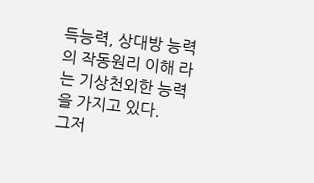득능력, 상대방 능력의 작동원리 이해 라는 기상천외한 능력을 가지고 있다.
그저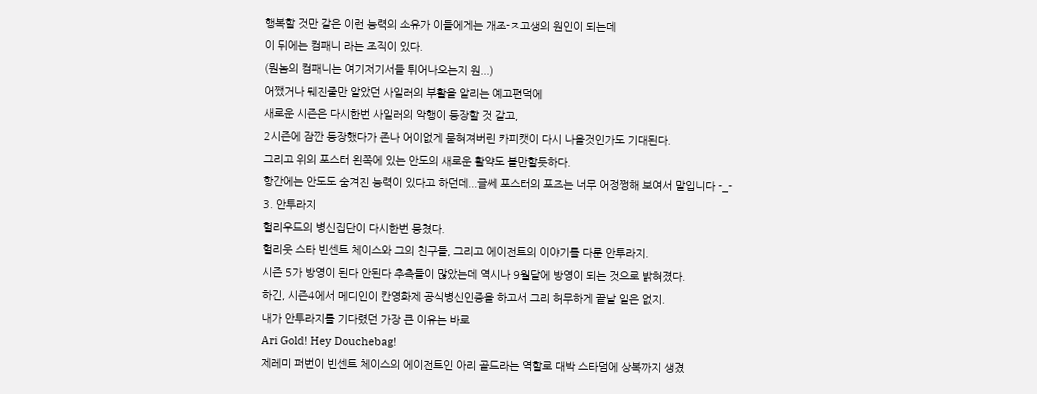행복할 것만 같은 이런 능력의 소유가 이들에게는 개조-ㅈ고생의 원인이 되는데
이 뒤에는 컴패니 라는 조직이 있다.
(뭔놈의 컴패니는 여기저기서들 튀어나오는지 원...)
어쨌거나 뒈진줄만 알았던 사일러의 부활을 알리는 예고편덕에
새로운 시즌은 다시한번 사일러의 악행이 등장할 것 같고,
2시즌에 잠깐 등장했다가 존나 어이없게 묻혀져버린 카피캣이 다시 나올것인가도 기대된다.
그리고 위의 포스터 왼쪽에 있는 안도의 새로운 활약도 볼만할듯하다.
항간에는 안도도 숨겨진 능력이 있다고 하던데...글쎄 포스터의 포즈는 너무 어정쩡해 보여서 말입니다 -_-
3. 안투라지
헐리우드의 병신집단이 다시한번 뭉쳤다.
헐리웃 스타 빈센트 체이스와 그의 친구들, 그리고 에이전트의 이야기를 다룬 안투라지.
시즌 5가 방영이 된다 안된다 추측들이 많았는데 역시나 9월달에 방영이 되는 것으로 밝혀졌다.
하긴, 시즌4에서 메디인이 칸영화제 공식병신인증을 하고서 그리 허무하게 끝날 일은 없지.
내가 안투라지를 기다렸던 가장 큰 이유는 바로
Ari Gold! Hey Douchebag!
제레미 퍼번이 빈센트 체이스의 에이전트인 아리 골드라는 역할로 대박 스타덤에 상복까지 생겼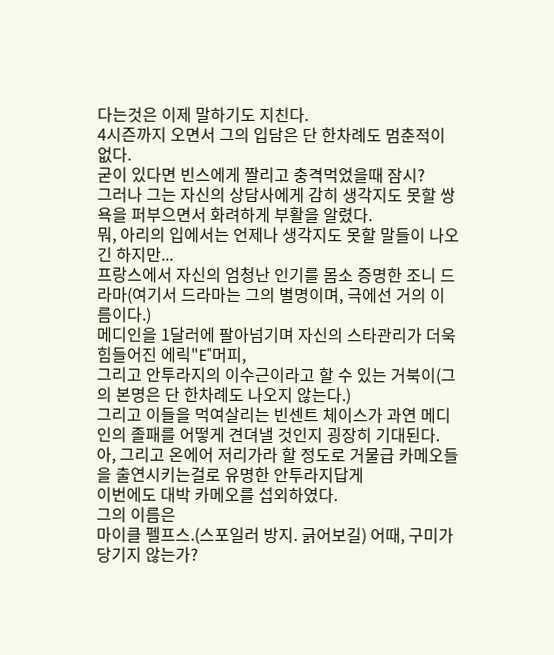다는것은 이제 말하기도 지친다.
4시즌까지 오면서 그의 입담은 단 한차례도 멈춘적이 없다.
굳이 있다면 빈스에게 짤리고 충격먹었을때 잠시?
그러나 그는 자신의 상담사에게 감히 생각지도 못할 쌍욕을 퍼부으면서 화려하게 부활을 알렸다.
뭐, 아리의 입에서는 언제나 생각지도 못할 말들이 나오긴 하지만...
프랑스에서 자신의 엄청난 인기를 몸소 증명한 조니 드라마(여기서 드라마는 그의 별명이며, 극에선 거의 이름이다.)
메디인을 1달러에 팔아넘기며 자신의 스타관리가 더욱 힘들어진 에릭"E"머피,
그리고 안투라지의 이수근이라고 할 수 있는 거북이(그의 본명은 단 한차례도 나오지 않는다.)
그리고 이들을 먹여살리는 빈센트 체이스가 과연 메디인의 졸패를 어떻게 견뎌낼 것인지 굉장히 기대된다.
아, 그리고 온에어 저리가라 할 정도로 거물급 카메오들을 출연시키는걸로 유명한 안투라지답게
이번에도 대박 카메오를 섭외하였다.
그의 이름은
마이클 펠프스.(스포일러 방지. 긁어보길) 어때, 구미가 당기지 않는가?